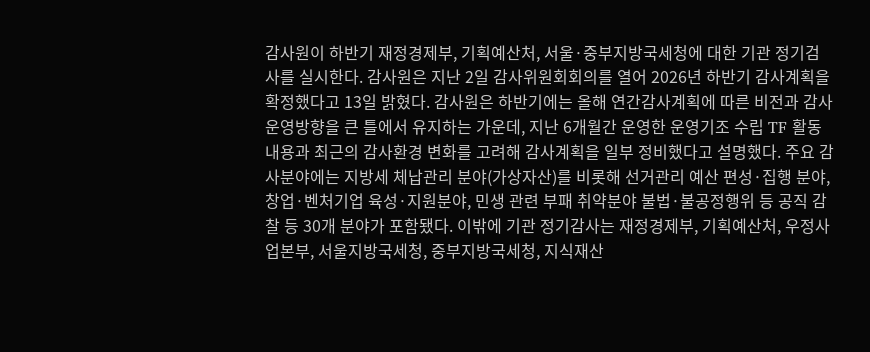감사원이 하반기 재정경제부, 기획예산처, 서울·중부지방국세청에 대한 기관 정기검사를 실시한다. 감사원은 지난 2일 감사위원회회의를 열어 2026년 하반기 감사계획을 확정했다고 13일 밝혔다. 감사원은 하반기에는 올해 연간감사계획에 따른 비전과 감사운영방향을 큰 틀에서 유지하는 가운데, 지난 6개월간 운영한 운영기조 수립 TF 활동내용과 최근의 감사환경 변화를 고려해 감사계획을 일부 정비했다고 설명했다. 주요 감사분야에는 지방세 체납관리 분야(가상자산)를 비롯해 선거관리 예산 편성·집행 분야, 창업·벤처기업 육성·지원분야, 민생 관련 부패 취약분야 불법·불공정행위 등 공직 감찰 등 30개 분야가 포함됐다. 이밖에 기관 정기감사는 재정경제부, 기획예산처, 우정사업본부, 서울지방국세청, 중부지방국세청, 지식재산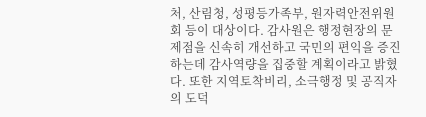처, 산림청, 성평등가족부, 원자력안전위원회 등이 대상이다. 감사원은 행정현장의 문제점을 신속히 개선하고 국민의 편익을 증진하는데 감사역량을 집중할 계획이라고 밝혔다. 또한 지역토착비리, 소극행정 및 공직자의 도덕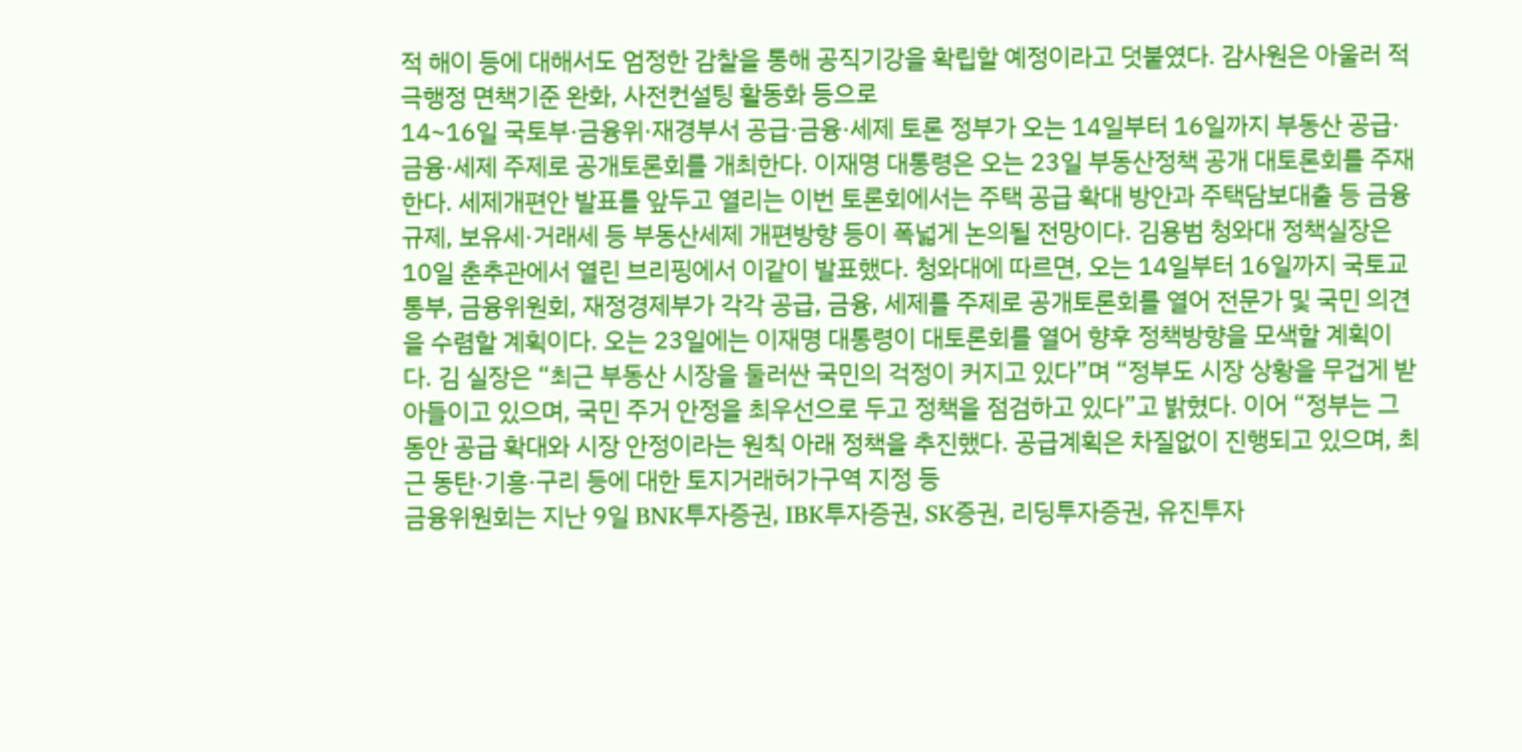적 해이 등에 대해서도 엄정한 감찰을 통해 공직기강을 확립할 예정이라고 덧붙였다. 감사원은 아울러 적극행정 면책기준 완화, 사전컨설팅 활동화 등으로
14~16일 국토부·금융위·재경부서 공급·금융·세제 토론 정부가 오는 14일부터 16일까지 부동산 공급·금융·세제 주제로 공개토론회를 개최한다. 이재명 대통령은 오는 23일 부동산정책 공개 대토론회를 주재한다. 세제개편안 발표를 앞두고 열리는 이번 토론회에서는 주택 공급 확대 방안과 주택담보대출 등 금융 규제, 보유세·거래세 등 부동산세제 개편방향 등이 폭넓게 논의될 전망이다. 김용범 청와대 정책실장은 10일 춘추관에서 열린 브리핑에서 이같이 발표했다. 청와대에 따르면, 오는 14일부터 16일까지 국토교통부, 금융위원회, 재정경제부가 각각 공급, 금융, 세제를 주제로 공개토론회를 열어 전문가 및 국민 의견을 수렴할 계획이다. 오는 23일에는 이재명 대통령이 대토론회를 열어 향후 정책방향을 모색할 계획이다. 김 실장은 “최근 부동산 시장을 둘러싼 국민의 걱정이 커지고 있다”며 “정부도 시장 상황을 무겁게 받아들이고 있으며, 국민 주거 안정을 최우선으로 두고 정책을 점검하고 있다”고 밝혔다. 이어 “정부는 그동안 공급 확대와 시장 안정이라는 원칙 아래 정책을 추진했다. 공급계획은 차질없이 진행되고 있으며, 최근 동탄·기흥·구리 등에 대한 토지거래허가구역 지정 등
금융위원회는 지난 9일 BNK투자증권, IBK투자증권, SK증권, 리딩투자증권, 유진투자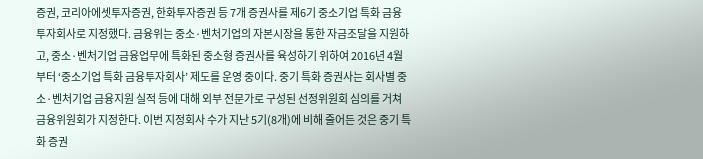증권, 코리아에셋투자증권, 한화투자증권 등 7개 증권사를 제6기 중소기업 특화 금융투자회사로 지정했다. 금융위는 중소·벤처기업의 자본시장을 통한 자금조달을 지원하고, 중소·벤처기업 금융업무에 특화된 중소형 증권사를 육성하기 위하여 2016년 4월부터 ‘중소기업 특화 금융투자회사’ 제도를 운영 중이다. 중기 특화 증권사는 회사별 중소·벤처기업 금융지원 실적 등에 대해 외부 전문가로 구성된 선정위원회 심의를 거쳐 금융위원회가 지정한다. 이번 지정회사 수가 지난 5기(8개)에 비해 줄어든 것은 중기 특화 증권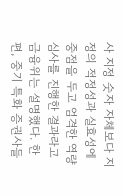사 지정 숫자 자체보다 지정의 적정성과 실효성에 중점을 두고 엄격한 역량심사를 진행한 결과라고 금융위는 설명했다. 한편, 중기 특화 증권사들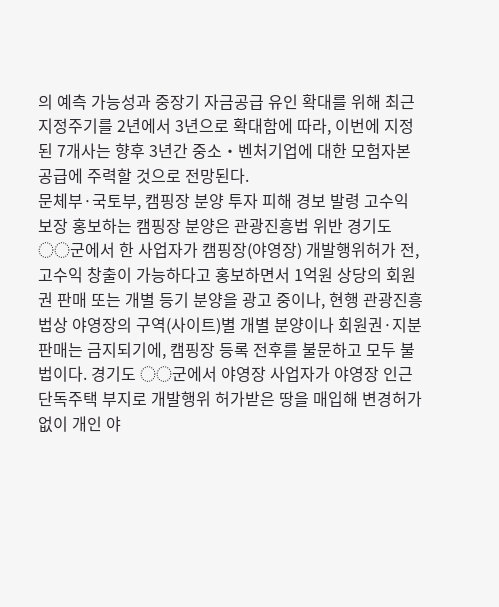의 예측 가능성과 중장기 자금공급 유인 확대를 위해 최근 지정주기를 2년에서 3년으로 확대함에 따라, 이번에 지정된 7개사는 향후 3년간 중소‧벤처기업에 대한 모험자본 공급에 주력할 것으로 전망된다.
문체부·국토부, 캠핑장 분양 투자 피해 경보 발령 고수익 보장 홍보하는 캠핑장 분양은 관광진흥법 위반 경기도 ◌◌군에서 한 사업자가 캠핑장(야영장) 개발행위허가 전, 고수익 창출이 가능하다고 홍보하면서 1억원 상당의 회원권 판매 또는 개별 등기 분양을 광고 중이나, 현행 관광진흥법상 야영장의 구역(사이트)별 개별 분양이나 회원권·지분 판매는 금지되기에, 캠핑장 등록 전후를 불문하고 모두 불법이다. 경기도 ◌◌군에서 야영장 사업자가 야영장 인근 단독주택 부지로 개발행위 허가받은 땅을 매입해 변경허가 없이 개인 야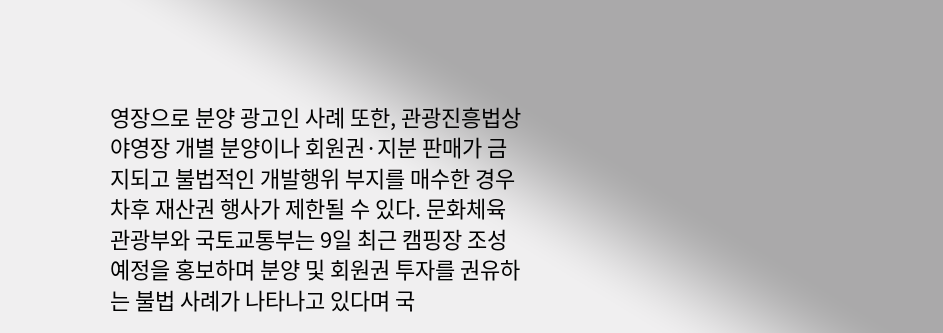영장으로 분양 광고인 사례 또한, 관광진흥법상 야영장 개별 분양이나 회원권·지분 판매가 금지되고 불법적인 개발행위 부지를 매수한 경우 차후 재산권 행사가 제한될 수 있다. 문화체육관광부와 국토교통부는 9일 최근 캠핑장 조성 예정을 홍보하며 분양 및 회원권 투자를 권유하는 불법 사례가 나타나고 있다며 국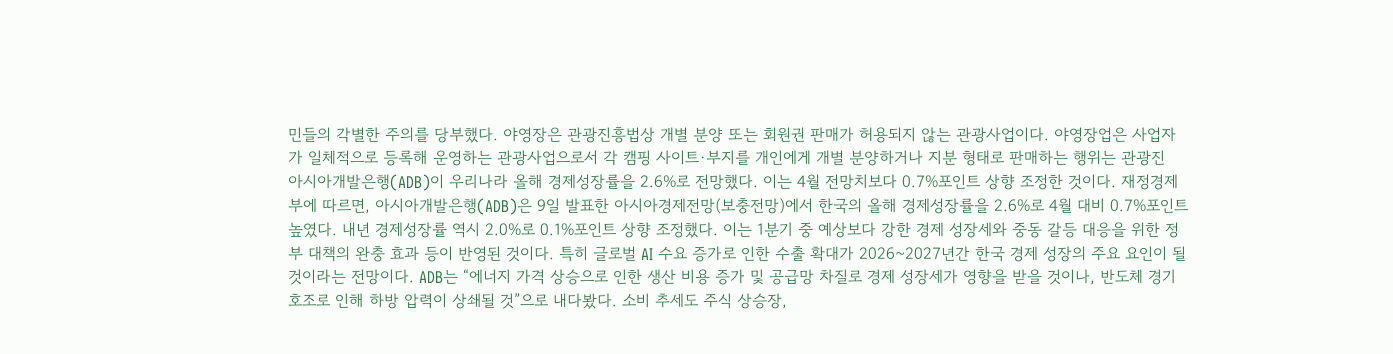민들의 각별한 주의를 당부했다. 야영장은 관광진흥법상 개별 분양 또는 회원권 판매가 허용되지 않는 관광사업이다. 야영장업은 사업자가 일체적으로 등록해 운영하는 관광사업으로서 각 캠핑 사이트·부지를 개인에게 개별 분양하거나 지분 형태로 판매하는 행위는 관광진
아시아개발은행(ADB)이 우리나라 올해 경제성장률을 2.6%로 전망했다. 이는 4월 전망치보다 0.7%포인트 상향 조정한 것이다. 재정경제부에 따르면, 아시아개발은행(ADB)은 9일 발표한 아시아경제전망(보충전망)에서 한국의 올해 경제성장률을 2.6%로 4월 대비 0.7%포인트 높였다. 내년 경제성장률 역시 2.0%로 0.1%포인트 상향 조정했다. 이는 1분기 중 예상보다 강한 경제 성장세와 중동 갈등 대응을 위한 정부 대책의 완충 효과 등이 반영된 것이다. 특히 글로벌 AI 수요 증가로 인한 수출 확대가 2026~2027년간 한국 경제 성장의 주요 요인이 될 것이라는 전망이다. ADB는 “에너지 가격 상승으로 인한 생산 비용 증가 및 공급망 차질로 경제 성장세가 영향을 받을 것이나, 반도체 경기 호조로 인해 하방 압력이 상쇄될 것”으로 내다봤다. 소비 추세도 주식 상승장,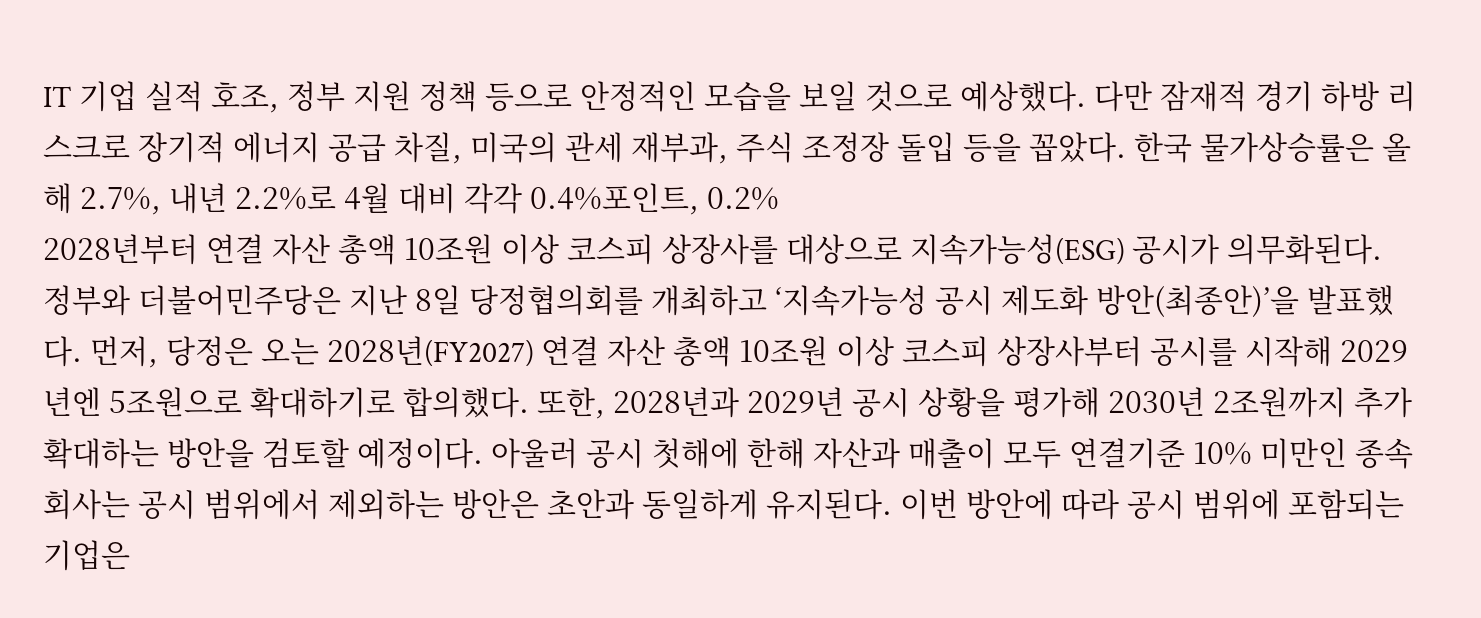IT 기업 실적 호조, 정부 지원 정책 등으로 안정적인 모습을 보일 것으로 예상했다. 다만 잠재적 경기 하방 리스크로 장기적 에너지 공급 차질, 미국의 관세 재부과, 주식 조정장 돌입 등을 꼽았다. 한국 물가상승률은 올해 2.7%, 내년 2.2%로 4월 대비 각각 0.4%포인트, 0.2%
2028년부터 연결 자산 총액 10조원 이상 코스피 상장사를 대상으로 지속가능성(ESG) 공시가 의무화된다. 정부와 더불어민주당은 지난 8일 당정협의회를 개최하고 ‘지속가능성 공시 제도화 방안(최종안)’을 발표했다. 먼저, 당정은 오는 2028년(FY2027) 연결 자산 총액 10조원 이상 코스피 상장사부터 공시를 시작해 2029년엔 5조원으로 확대하기로 합의했다. 또한, 2028년과 2029년 공시 상황을 평가해 2030년 2조원까지 추가 확대하는 방안을 검토할 예정이다. 아울러 공시 첫해에 한해 자산과 매출이 모두 연결기준 10% 미만인 종속회사는 공시 범위에서 제외하는 방안은 초안과 동일하게 유지된다. 이번 방안에 따라 공시 범위에 포함되는 기업은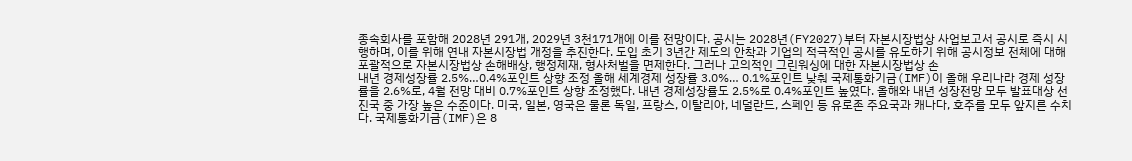종속회사를 포함해 2028년 291개, 2029년 3천171개에 이를 전망이다. 공시는 2028년(FY2027)부터 자본시장법상 사업보고서 공시로 즉시 시행하며, 이를 위해 연내 자본시장법 개정을 추진한다. 도입 초기 3년간 제도의 안착과 기업의 적극적인 공시를 유도하기 위해 공시정보 전체에 대해 포괄적으로 자본시장법상 손해배상, 행정제재, 형사처벌을 면제한다. 그러나 고의적인 그린워싱에 대한 자본시장법상 손
내년 경제성장률 2.5%…0.4%포인트 상향 조정 올해 세계경제 성장률 3.0%… 0.1%포인트 낮춰 국제통화기금(IMF)이 올해 우리나라 경제 성장률을 2.6%로, 4월 전망 대비 0.7%포인트 상향 조정했다. 내년 경제성장률도 2.5%로 0.4%포인트 높였다. 올해와 내년 성장전망 모두 발표대상 선진국 중 가장 높은 수준이다. 미국, 일본, 영국은 물론 독일, 프랑스, 이탈리아, 네덜란드, 스페인 등 유로존 주요국과 캐나다, 호주를 모두 앞지른 수치다. 국제통화기금(IMF)은 8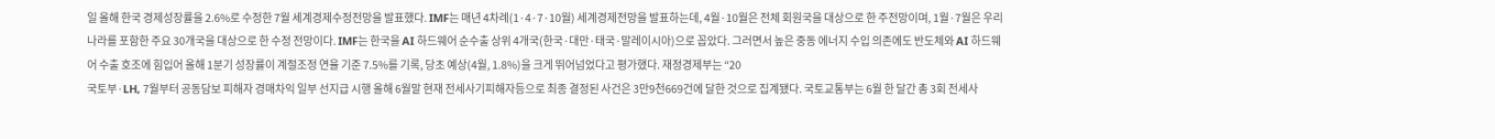일 올해 한국 경제성장률을 2.6%로 수정한 7월 세계경제수정전망을 발표했다. IMF는 매년 4차례(1·4·7·10월) 세계경제전망을 발표하는데, 4월·10월은 전체 회원국을 대상으로 한 주전망이며, 1월·7월은 우리나라를 포함한 주요 30개국을 대상으로 한 수정 전망이다. IMF는 한국을 AI 하드웨어 순수출 상위 4개국(한국·대만·태국·말레이시아)으로 꼽았다. 그러면서 높은 중동 에너지 수입 의존에도 반도체와 AI 하드웨어 수출 호조에 힘입어 올해 1분기 성장률이 계절조정 연율 기준 7.5%를 기록, 당초 예상(4월, 1.8%)을 크게 뛰어넘었다고 평가했다. 재정경제부는 “20
국토부·LH, 7월부터 공동담보 피해자 경매차익 일부 선지급 시행 올해 6월말 현재 전세사기피해자등으로 최종 결정된 사건은 3만9천669건에 달한 것으로 집계됐다. 국토교통부는 6월 한 달간 총 3회 전세사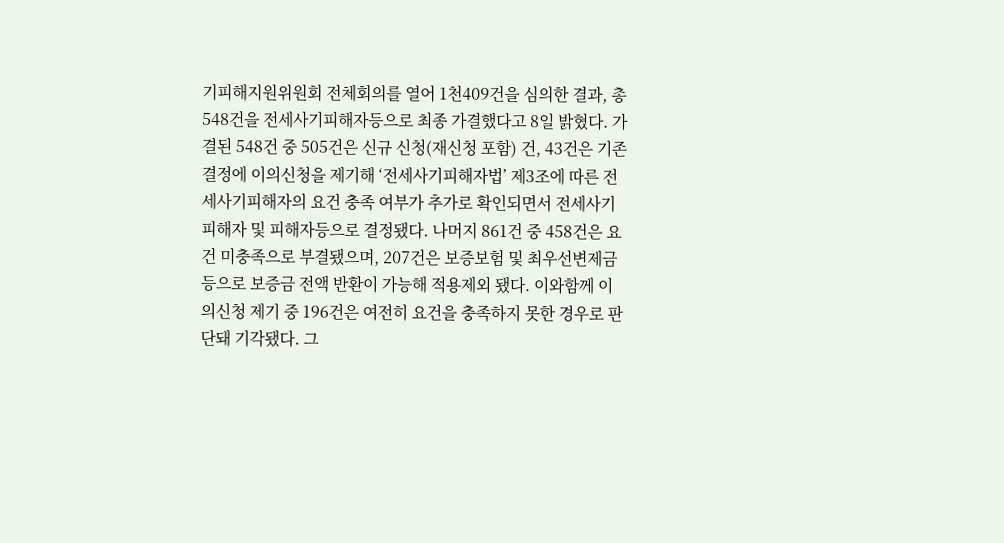기피해지원위원회 전체회의를 열어 1천409건을 심의한 결과, 총 548건을 전세사기피해자등으로 최종 가결했다고 8일 밝혔다. 가결된 548건 중 505건은 신규 신청(재신청 포함) 건, 43건은 기존 결정에 이의신청을 제기해 ‘전세사기피해자법’ 제3조에 따른 전세사기피해자의 요건 충족 여부가 추가로 확인되면서 전세사기피해자 및 피해자등으로 결정됐다. 나머지 861건 중 458건은 요건 미충족으로 부결됐으며, 207건은 보증보험 및 최우선변제금 등으로 보증금 전액 반환이 가능해 적용제외 됐다. 이와함께 이의신청 제기 중 196건은 여전히 요건을 충족하지 못한 경우로 판단돼 기각됐다. 그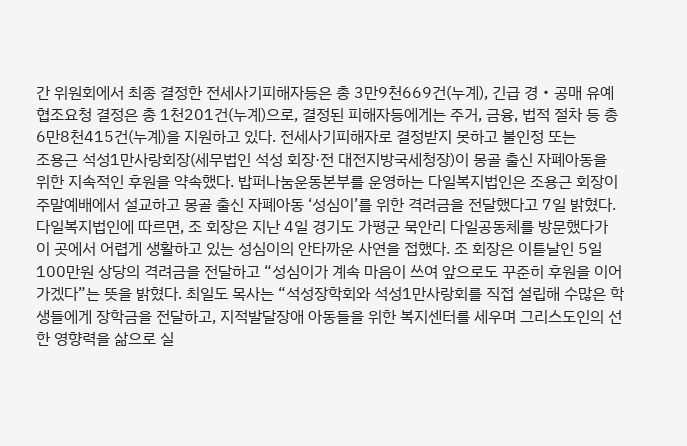간 위원회에서 최종 결정한 전세사기피해자등은 총 3만9천669건(누계), 긴급 경・공매 유예 협조요청 결정은 총 1천201건(누계)으로, 결정된 피해자등에게는 주거, 금융, 법적 절차 등 총 6만8천415건(누계)을 지원하고 있다. 전세사기피해자로 결정받지 못하고 불인정 또는
조용근 석성1만사랑회장(세무법인 석성 회장·전 대전지방국세청장)이 몽골 출신 자폐아동을 위한 지속적인 후원을 약속했다. 밥퍼나눔운동본부를 운영하는 다일복지법인은 조용근 회장이 주말예배에서 설교하고 몽골 출신 자폐아동 ‘성심이’를 위한 격려금을 전달했다고 7일 밝혔다. 다일복지법인에 따르면, 조 회장은 지난 4일 경기도 가평군 묵안리 다일공동체를 방문했다가 이 곳에서 어렵게 생활하고 있는 성심이의 안타까운 사연을 접했다. 조 회장은 이튿날인 5일 100만원 상당의 격려금을 전달하고 “성심이가 계속 마음이 쓰여 앞으로도 꾸준히 후원을 이어가겠다”는 뜻을 밝혔다. 최일도 목사는 “석성장학회와 석성1만사랑회를 직접 설립해 수많은 학생들에게 장학금을 전달하고, 지적발달장애 아동들을 위한 복지센터를 세우며 그리스도인의 선한 영향력을 삶으로 실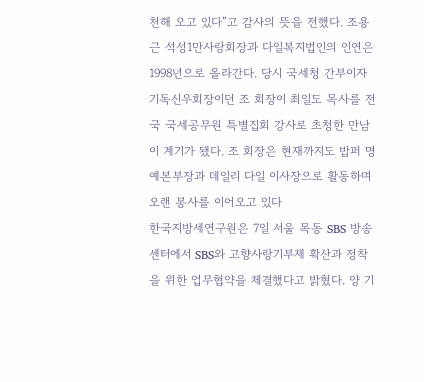천해 오고 있다”고 감사의 뜻을 전했다. 조용근 석성1만사랑회장과 다일복지법인의 인연은 1998년으로 올라간다. 당시 국세청 간부이자 기독신우회장이던 조 회장이 최일도 목사를 전국 국세공무원 특별집회 강사로 초청한 만남이 계기가 됐다. 조 회장은 현재까지도 밥퍼 명예본부장과 데일리 다일 이사장으로 활동하며 오랜 봉사를 이어오고 있다
한국지방세연구원은 7일 서울 목동 SBS 방송센터에서 SBS와 고향사랑기부제 확산과 정착을 위한 업무협약을 체결했다고 밝혔다. 양 기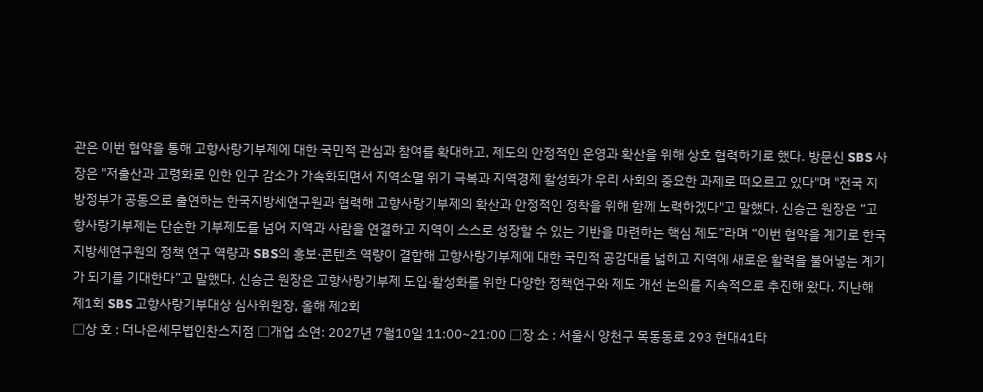관은 이번 협약을 통해 고향사랑기부제에 대한 국민적 관심과 참여를 확대하고, 제도의 안정적인 운영과 확산을 위해 상호 협력하기로 했다. 방문신 SBS 사장은 "저출산과 고령화로 인한 인구 감소가 가속화되면서 지역소멸 위기 극복과 지역경제 활성화가 우리 사회의 중요한 과제로 떠오르고 있다"며 "전국 지방정부가 공동으로 출연하는 한국지방세연구원과 협력해 고향사랑기부제의 확산과 안정적인 정착을 위해 함께 노력하겠다"고 말했다. 신승근 원장은 “고향사랑기부제는 단순한 기부제도를 넘어 지역과 사람을 연결하고 지역이 스스로 성장할 수 있는 기반을 마련하는 핵심 제도”라며 “이번 협약을 계기로 한국지방세연구원의 정책 연구 역량과 SBS의 홍보·콘텐츠 역량이 결합해 고향사랑기부제에 대한 국민적 공감대를 넓히고 지역에 새로운 활력을 불어넣는 계기가 되기를 기대한다”고 말했다. 신승근 원장은 고향사랑기부제 도입·활성화를 위한 다양한 정책연구와 제도 개선 논의를 지속적으로 추진해 왔다. 지난해 제1회 SBS 고향사랑기부대상 심사위원장, 올해 제2회
□상 호 : 더나은세무법인찬스지점 □개업 소연: 2027년 7월10일 11:00~21:00 □장 소 : 서울시 양천구 목동동로 293 현대41타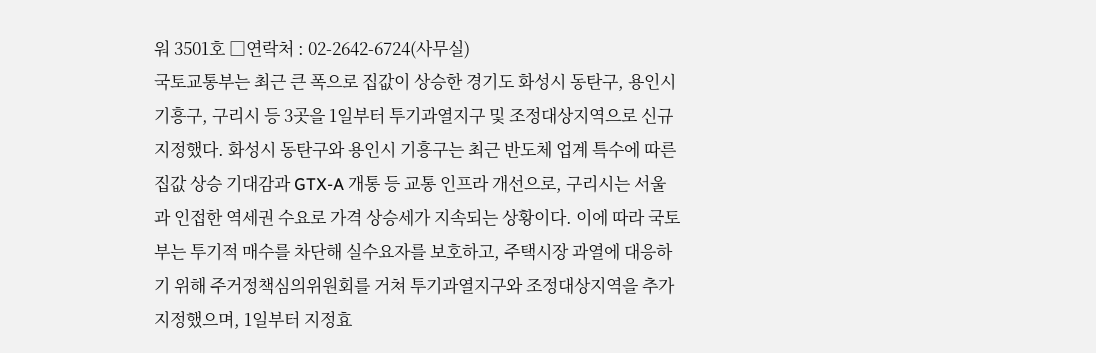워 3501호 □연락처 : 02-2642-6724(사무실)
국토교통부는 최근 큰 폭으로 집값이 상승한 경기도 화성시 동탄구, 용인시 기흥구, 구리시 등 3곳을 1일부터 투기과열지구 및 조정대상지역으로 신규 지정했다. 화성시 동탄구와 용인시 기흥구는 최근 반도체 업계 특수에 따른 집값 상승 기대감과 GTX-A 개통 등 교통 인프라 개선으로, 구리시는 서울과 인접한 역세권 수요로 가격 상승세가 지속되는 상황이다. 이에 따라 국토부는 투기적 매수를 차단해 실수요자를 보호하고, 주택시장 과열에 대응하기 위해 주거정책심의위원회를 거쳐 투기과열지구와 조정대상지역을 추가 지정했으며, 1일부터 지정효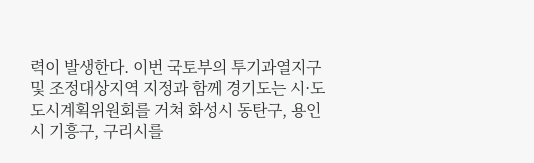력이 발생한다. 이번 국토부의 투기과열지구 및 조정대상지역 지정과 함께 경기도는 시·도 도시계획위원회를 거쳐 화성시 동탄구, 용인시 기흥구, 구리시를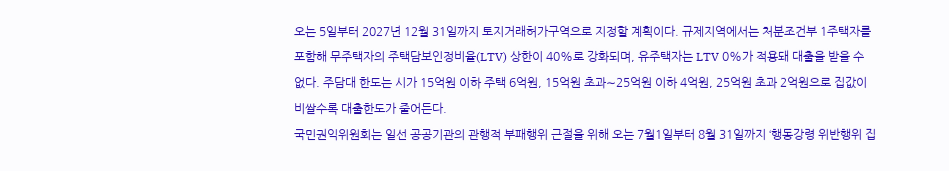오는 5일부터 2027년 12월 31일까지 토지거래허가구역으로 지정할 계획이다. 규제지역에서는 처분조건부 1주택자를 포함해 무주택자의 주택담보인정비율(LTV) 상한이 40%로 강화되며, 유주택자는 LTV 0%가 적용돼 대출을 받을 수 없다. 주담대 한도는 시가 15억원 이하 주택 6억원, 15억원 초과∼25억원 이하 4억원, 25억원 초과 2억원으로 집값이 비쌀수록 대출한도가 줄어든다.
국민권익위원회는 일선 공공기관의 관행적 부패행위 근절을 위해 오는 7월1일부터 8월 31일까지 ‘행동강령 위반행위 집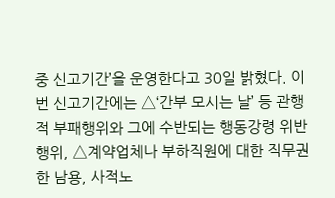중 신고기간’을 운영한다고 30일 밝혔다. 이번 신고기간에는 △‘간부 모시는 날’ 등 관행적 부패행위와 그에 수반되는 행동강령 위반행위, △계약업체나 부하직원에 대한 직무권한 남용, 사적노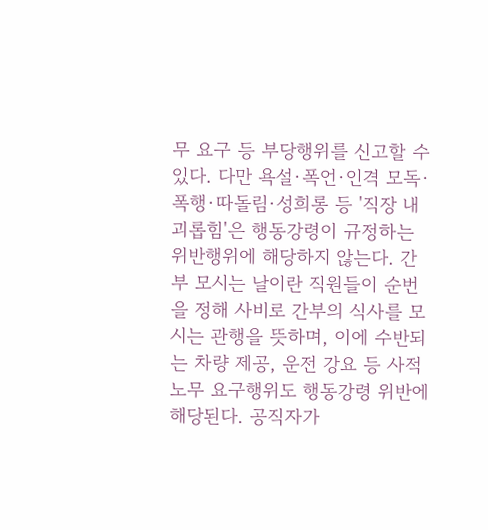무 요구 등 부당행위를 신고할 수 있다. 다만 욕설·폭언·인격 모독·폭행·따돌림·성희롱 등 '직장 내 괴롭힘'은 행동강령이 규정하는 위반행위에 해당하지 않는다. 간부 모시는 날이란 직원들이 순번을 정해 사비로 간부의 식사를 모시는 관행을 뜻하며, 이에 수반되는 차량 제공, 운전 강요 등 사적노무 요구행위도 행동강령 위반에 해당된다. 공직자가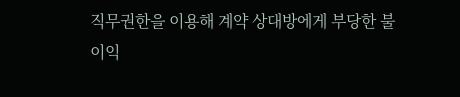직무권한을 이용해 계약 상대방에게 부당한 불이익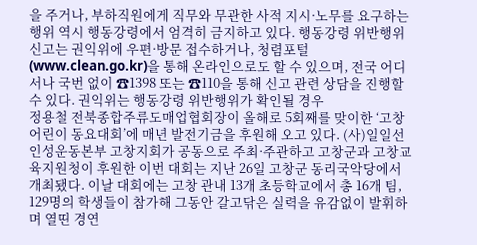을 주거나, 부하직원에게 직무와 무관한 사적 지시·노무를 요구하는 행위 역시 행동강령에서 엄격히 금지하고 있다. 행동강령 위반행위 신고는 권익위에 우편·방문 접수하거나, 청렴포털(www.clean.go.kr)을 통해 온라인으로도 할 수 있으며, 전국 어디서나 국번 없이 ☎1398 또는 ☎110을 통해 신고 관련 상담을 진행할 수 있다. 권익위는 행동강령 위반행위가 확인될 경우
정용철 전북종합주류도매업협회장이 올해로 5회째를 맞이한 ‘고창 어린이 동요대회’에 매년 발전기금을 후원해 오고 있다. (사)일일선인성운동본부 고창지회가 공동으로 주최·주관하고 고창군과 고창교육지원청이 후원한 이번 대회는 지난 26일 고창군 동리국악당에서 개최됐다. 이날 대회에는 고창 관내 13개 초등학교에서 총 16개 팀, 129명의 학생들이 참가해 그동안 갈고닦은 실력을 유감없이 발휘하며 열띤 경연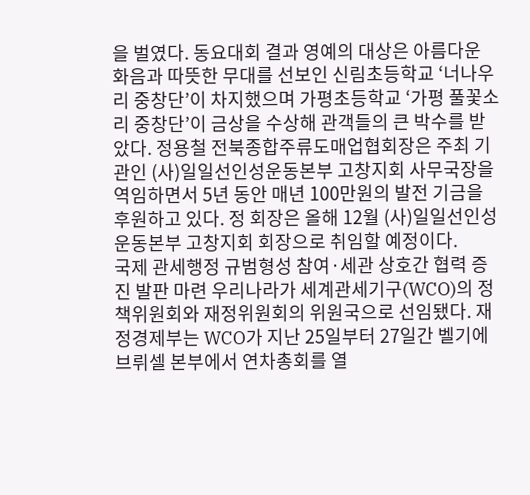을 벌였다. 동요대회 결과 영예의 대상은 아름다운 화음과 따뜻한 무대를 선보인 신림초등학교 ‘너나우리 중창단’이 차지했으며 가평초등학교 ‘가평 풀꽃소리 중창단’이 금상을 수상해 관객들의 큰 박수를 받았다. 정용철 전북종합주류도매업협회장은 주최 기관인 (사)일일선인성운동본부 고창지회 사무국장을 역임하면서 5년 동안 매년 100만원의 발전 기금을 후원하고 있다. 정 회장은 올해 12월 (사)일일선인성운동본부 고창지회 회장으로 취임할 예정이다.
국제 관세행정 규범형성 참여·세관 상호간 협력 증진 발판 마련 우리나라가 세계관세기구(WCO)의 정책위원회와 재정위원회의 위원국으로 선임됐다. 재정경제부는 WCO가 지난 25일부터 27일간 벨기에 브뤼셀 본부에서 연차총회를 열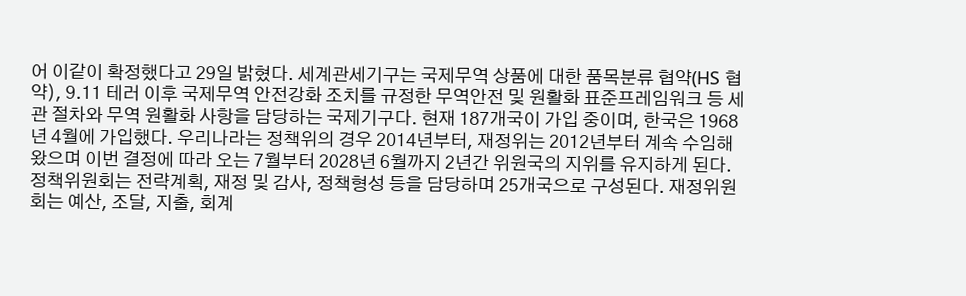어 이같이 확정했다고 29일 밝혔다. 세계관세기구는 국제무역 상품에 대한 품목분류 협약(HS 협약), 9.11 테러 이후 국제무역 안전강화 조치를 규정한 무역안전 및 원활화 표준프레임워크 등 세관 절차와 무역 원활화 사항을 담당하는 국제기구다. 현재 187개국이 가입 중이며, 한국은 1968년 4월에 가입했다. 우리나라는 정책위의 경우 2014년부터, 재정위는 2012년부터 계속 수임해 왔으며 이번 결정에 따라 오는 7월부터 2028년 6월까지 2년간 위원국의 지위를 유지하게 된다. 정책위원회는 전략계획, 재정 및 감사, 정책형성 등을 담당하며 25개국으로 구성된다. 재정위원회는 예산, 조달, 지출, 회계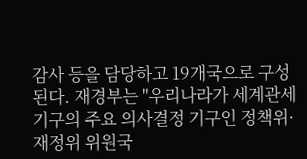감사 등을 담당하고 19개국으로 구성된다. 재경부는 "우리나라가 세계관세기구의 주요 의사결정 기구인 정책위·재정위 위원국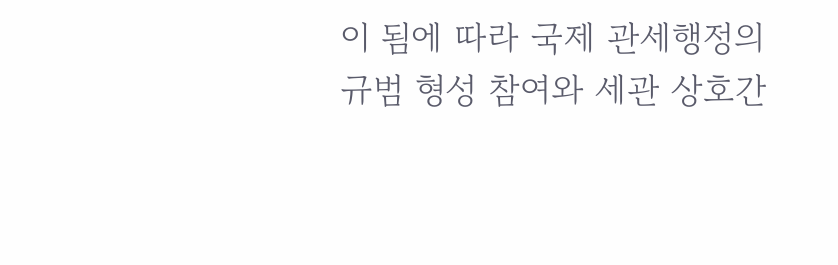이 됨에 따라 국제 관세행정의 규범 형성 참여와 세관 상호간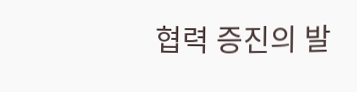협력 증진의 발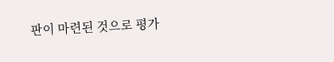판이 마련된 것으로 평가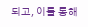되고, 이를 통해